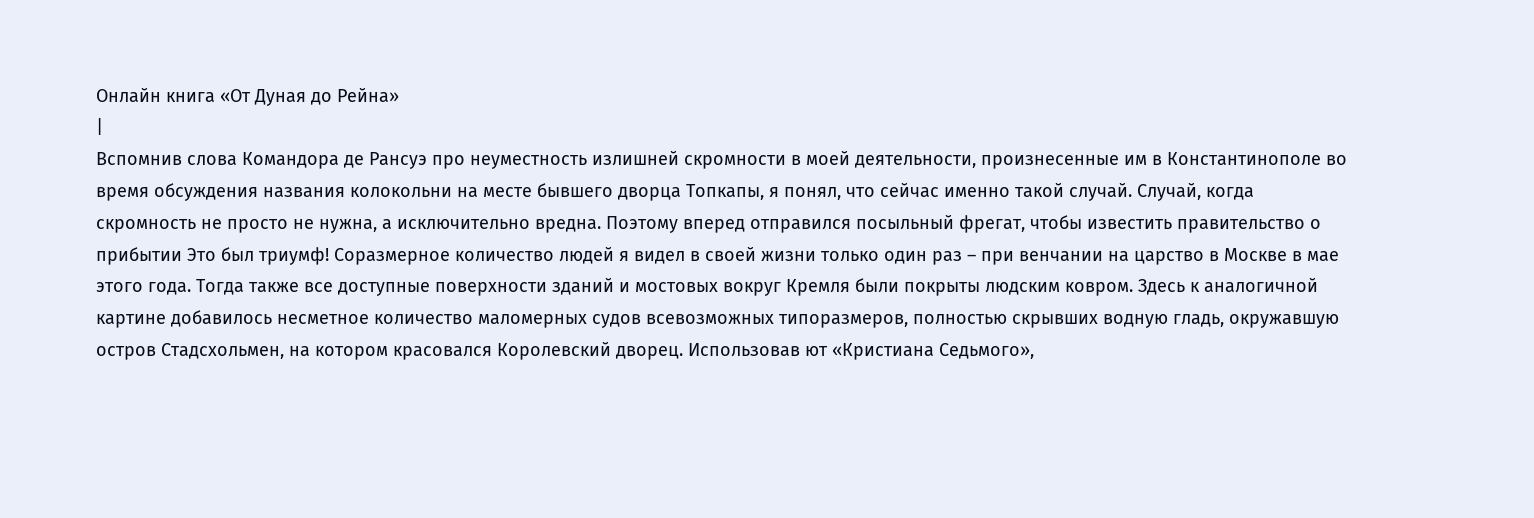Онлайн книга «От Дуная до Рейна»
|
Вспомнив слова Командора де Рансуэ про неуместность излишней скромности в моей деятельности, произнесенные им в Константинополе во время обсуждения названия колокольни на месте бывшего дворца Топкапы, я понял, что сейчас именно такой случай. Случай, когда скромность не просто не нужна, а исключительно вредна. Поэтому вперед отправился посыльный фрегат, чтобы известить правительство о прибытии Это был триумф! Соразмерное количество людей я видел в своей жизни только один раз – при венчании на царство в Москве в мае этого года. Тогда также все доступные поверхности зданий и мостовых вокруг Кремля были покрыты людским ковром. Здесь к аналогичной картине добавилось несметное количество маломерных судов всевозможных типоразмеров, полностью скрывших водную гладь, окружавшую остров Стадсхольмен, на котором красовался Королевский дворец. Использовав ют «Кристиана Седьмого»,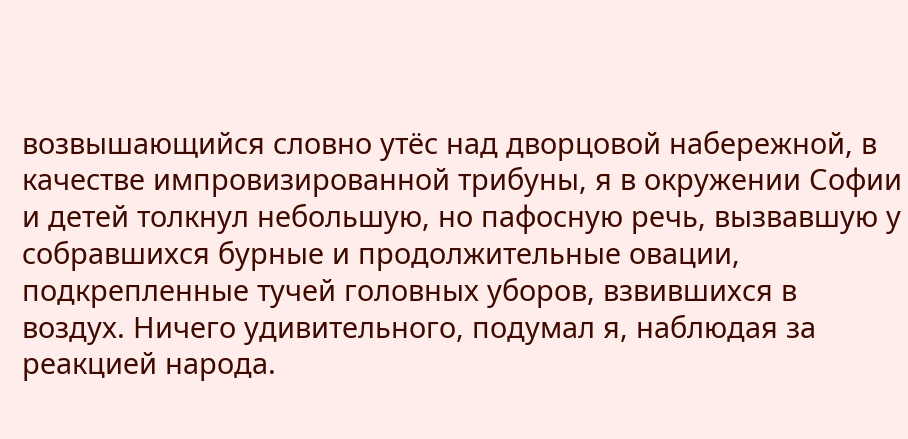возвышающийся словно утёс над дворцовой набережной, в качестве импровизированной трибуны, я в окружении Софии и детей толкнул небольшую, но пафосную речь, вызвавшую у собравшихся бурные и продолжительные овации, подкрепленные тучей головных уборов, взвившихся в воздух. Ничего удивительного, подумал я, наблюдая за реакцией народа.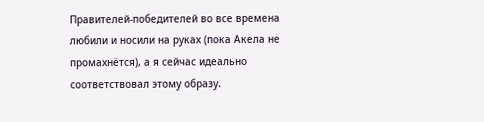Правителей-победителей во все времена любили и носили на руках (пока Акела не промахнётся), а я сейчас идеально соответствовал этому образу.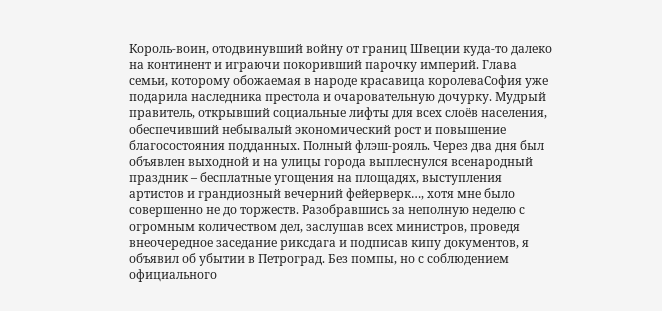Король-воин, отодвинувший войну от границ Швеции куда-то далеко на континент и играючи покоривший парочку империй. Глава семьи, которому обожаемая в народе красавица королеваСофия уже подарила наследника престола и очаровательную дочурку. Мудрый правитель, открывший социальные лифты для всех слоёв населения, обеспечивший небывалый экономический рост и повышение благосостояния подданных. Полный флэш-рояль. Через два дня был объявлен выходной и на улицы города выплеснулся всенародный праздник – бесплатные угощения на площадях, выступления артистов и грандиозный вечерний фейерверк…, хотя мне было совершенно не до торжеств. Разобравшись за неполную неделю с огромным количеством дел, заслушав всех министров, проведя внеочередное заседание риксдага и подписав кипу документов, я объявил об убытии в Петроград. Без помпы, но с соблюдением официального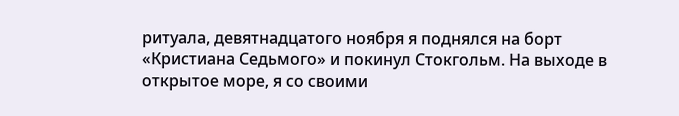ритуала, девятнадцатого ноября я поднялся на борт «Кристиана Седьмого» и покинул Стокгольм. На выходе в открытое море, я со своими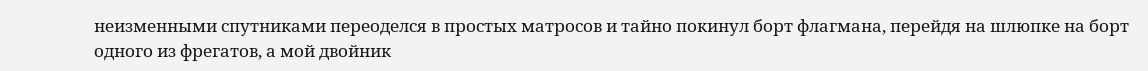неизменными спутниками переоделся в простых матросов и тайно покинул борт флагмана, перейдя на шлюпке на борт одного из фрегатов, а мой двойник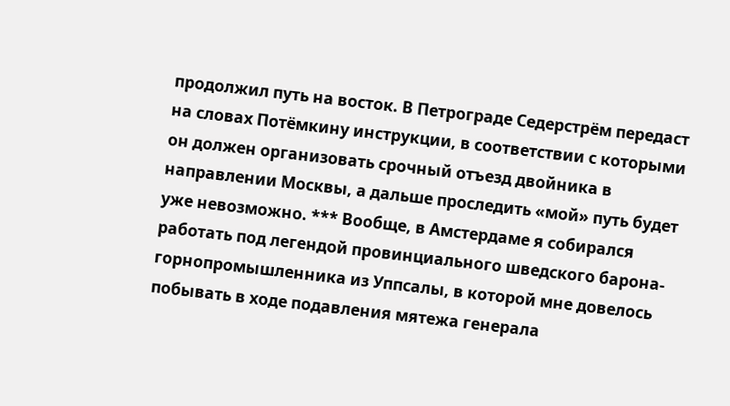продолжил путь на восток. В Петрограде Седерстрём передаст на словах Потёмкину инструкции, в соответствии с которыми он должен организовать срочный отъезд двойника в направлении Москвы, а дальше проследить «мой» путь будет уже невозможно. *** Вообще, в Амстердаме я собирался работать под легендой провинциального шведского барона-горнопромышленника из Уппсалы, в которой мне довелось побывать в ходе подавления мятежа генерала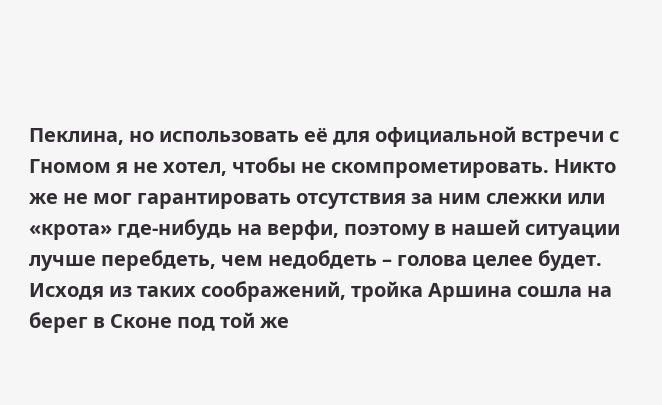Пеклина, но использовать её для официальной встречи с Гномом я не хотел, чтобы не скомпрометировать. Никто же не мог гарантировать отсутствия за ним слежки или «крота» где-нибудь на верфи, поэтому в нашей ситуации лучше перебдеть, чем недобдеть – голова целее будет. Исходя из таких соображений, тройка Аршина сошла на берег в Сконе под той же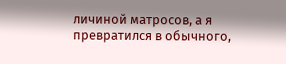личиной матросов, а я превратился в обычного,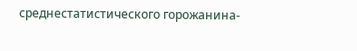среднестатистического горожанина-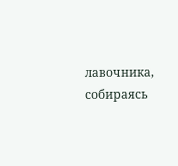лавочника, собираясь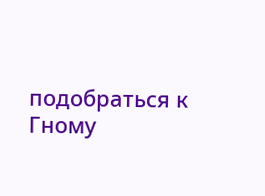подобраться к Гному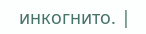инкогнито. |